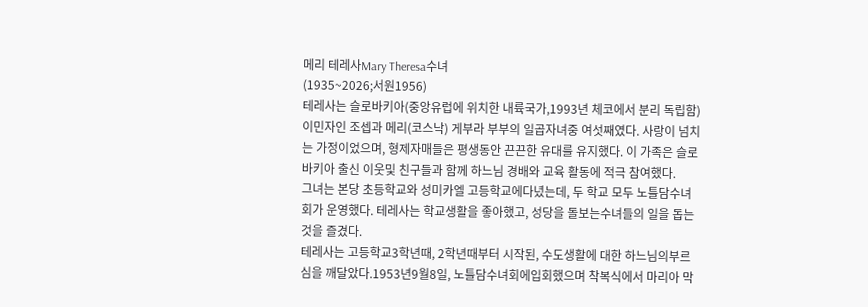메리 테레사Mary Theresa수녀
(1935~2026;서원1956)
테레사는 슬로바키아(중앙유럽에 위치한 내륙국가,1993년 체코에서 분리 독립함) 이민자인 조셉과 메리(코스낙) 게부라 부부의 일곱자녀중 여섯째였다. 사랑이 넘치는 가정이었으며, 형제자매들은 평생동안 끈끈한 유대를 유지했다. 이 가족은 슬로바키아 출신 이웃및 친구들과 함께 하느님 경배와 교육 활동에 적극 참여했다.
그녀는 본당 초등학교와 성미카엘 고등학교에다녔는데, 두 학교 모두 노틀담수녀회가 운영했다. 테레사는 학교생활을 좋아했고, 성당을 돌보는수녀들의 일을 돕는 것을 즐겼다.
테레사는 고등학교3학년때, 2학년때부터 시작된, 수도생활에 대한 하느님의부르심을 깨달았다.1953년9월8일, 노틀담수녀회에입회했으며 착복식에서 마리아 막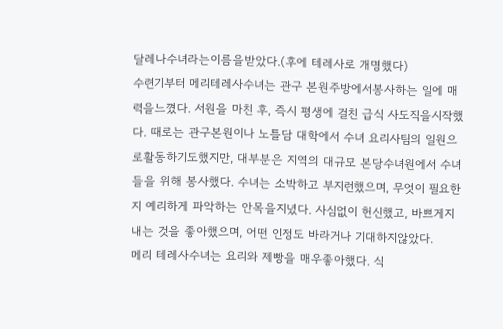달레나수녀라는이름을받았다.(후에 테레사로 개명했다)
수련기부터 메리테레사수녀는 관구 본원주방에서봉사하는 일에 매력을느꼈다. 서원을 마친 후, 즉시 평생에 걸친 급식 사도직을시작했다. 때로는 관구본원이나 노틀담 대학에서 수녀 요리사팀의 일원으로활동하기도했지만, 대부분은 지역의 대규모 본당수녀원에서 수녀들을 위해 봉사했다. 수녀는 소박하고 부지런했으며, 무엇이 필요한지 예리하게 파악하는 안목을지녔다. 사심없이 헌신했고, 바쁘게지내는 것을 좋아했으며, 어떤 인정도 바라거나 기대하지않았다.
메리 테레사수녀는 요리와 제빵을 매우좋아했다. 식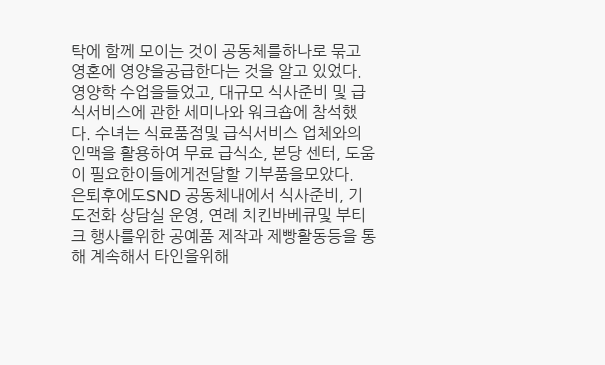탁에 함께 모이는 것이 공동체를하나로 묶고 영혼에 영양을공급한다는 것을 알고 있었다. 영양학 수업을들었고, 대규모 식사준비 및 급식서비스에 관한 세미나와 워크숍에 참석했다. 수녀는 식료품점및 급식서비스 업체와의 인맥을 활용하여 무료 급식소, 본당 센터, 도움이 필요한이들에게전달할 기부품을모았다.
은퇴후에도SND 공동체내에서 식사준비, 기도전화 상담실 운영, 연례 치킨바베큐및 부티크 행사를위한 공예품 제작과 제빵활동등을 통해 계속해서 타인을위해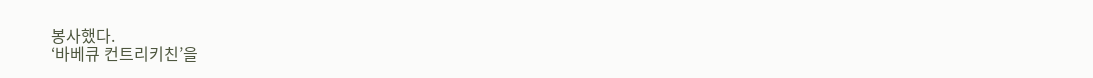봉사했다.
‘바베큐 컨트리키친’을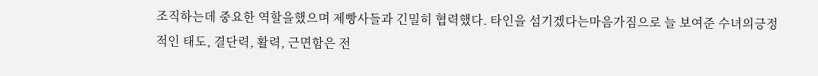조직하는데 중요한 역할을했으며 제빵사들과 긴밀히 협력했다. 타인을 섬기겠다는마음가짐으로 늘 보여준 수녀의긍정적인 태도, 결단력, 활력, 근면함은 전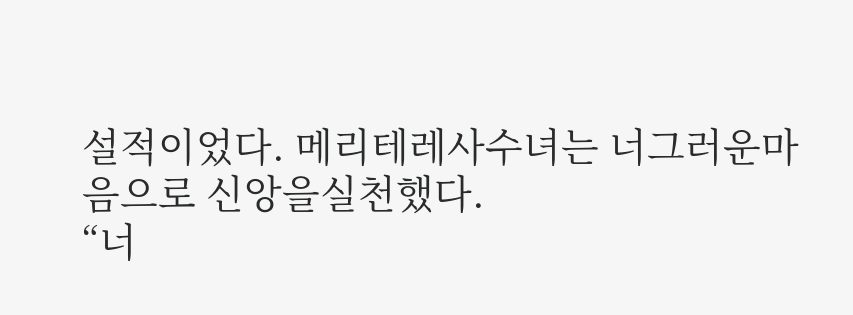설적이었다. 메리테레사수녀는 너그러운마음으로 신앙을실천했다.
“너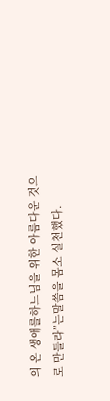의 온 생애를하느님을 위한 아름다운 것으로 만들라”는말씀을 몸소 실천했다.